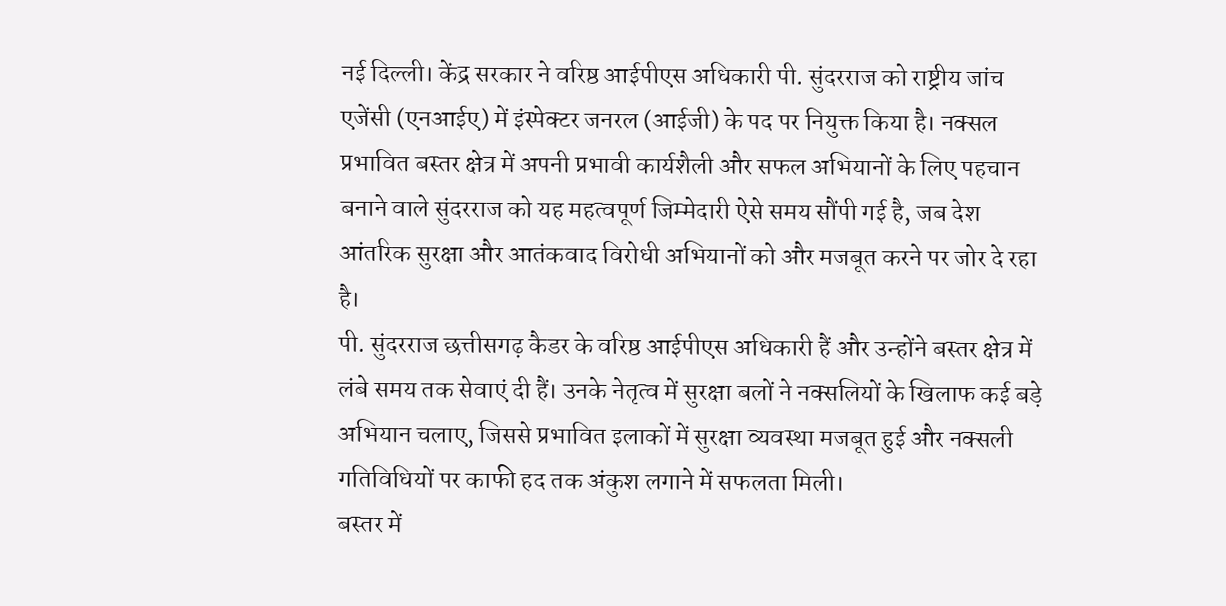नई दिल्ली। केंद्र सरकार ने वरिष्ठ आईपीएस अधिकारी पी. सुंदरराज को राष्ट्रीय जांच एजेंसी (एनआईए) में इंस्पेक्टर जनरल (आईजी) के पद पर नियुक्त किया है। नक्सल प्रभावित बस्तर क्षेत्र में अपनी प्रभावी कार्यशैली और सफल अभियानों के लिए पहचान बनाने वाले सुंदरराज को यह महत्वपूर्ण जिम्मेदारी ऐसे समय सौंपी गई है, जब देश आंतरिक सुरक्षा और आतंकवाद विरोधी अभियानों को और मजबूत करने पर जोर दे रहा है।
पी. सुंदरराज छत्तीसगढ़ कैडर के वरिष्ठ आईपीएस अधिकारी हैं और उन्होंने बस्तर क्षेत्र में लंबे समय तक सेवाएं दी हैं। उनके नेतृत्व में सुरक्षा बलों ने नक्सलियों के खिलाफ कई बड़े अभियान चलाए, जिससे प्रभावित इलाकों में सुरक्षा व्यवस्था मजबूत हुई और नक्सली गतिविधियों पर काफी हद तक अंकुश लगाने में सफलता मिली।
बस्तर में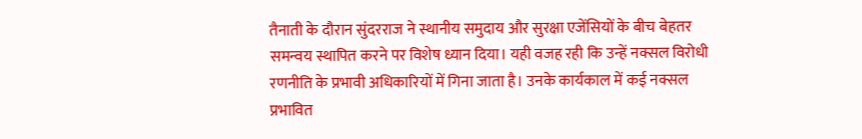तैनाती के दौरान सुंदरराज ने स्थानीय समुदाय और सुरक्षा एजेंसियों के बीच बेहतर समन्वय स्थापित करने पर विशेष ध्यान दिया। यही वजह रही कि उन्हें नक्सल विरोधी रणनीति के प्रभावी अधिकारियों में गिना जाता है। उनके कार्यकाल में कई नक्सल प्रभावित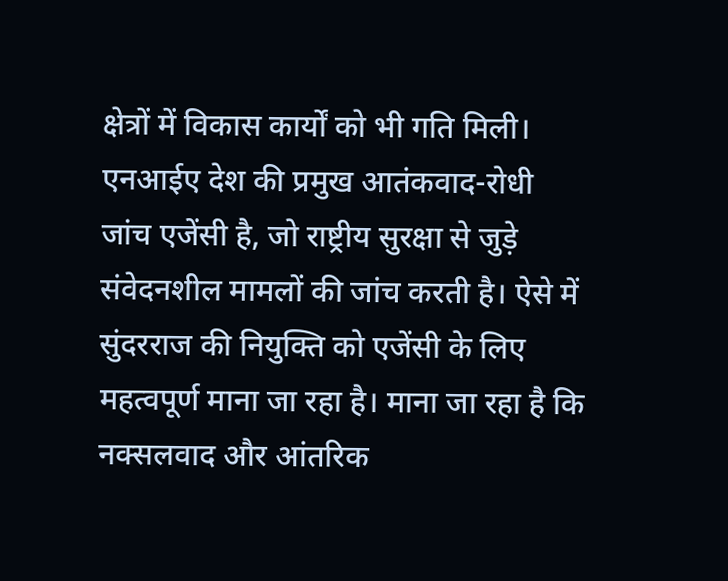क्षेत्रों में विकास कार्यों को भी गति मिली।
एनआईए देश की प्रमुख आतंकवाद-रोधी जांच एजेंसी है, जो राष्ट्रीय सुरक्षा से जुड़े संवेदनशील मामलों की जांच करती है। ऐसे में सुंदरराज की नियुक्ति को एजेंसी के लिए महत्वपूर्ण माना जा रहा है। माना जा रहा है कि नक्सलवाद और आंतरिक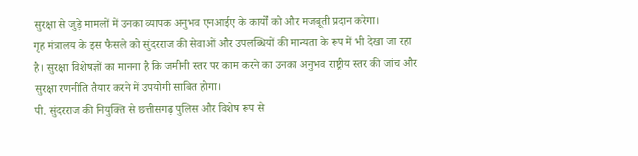सुरक्षा से जुड़े मामलों में उनका व्यापक अनुभव एनआईए के कार्यों को और मजबूती प्रदान करेगा।
गृह मंत्रालय के इस फैसले को सुंदरराज की सेवाओं और उपलब्धियों की मान्यता के रूप में भी देखा जा रहा है। सुरक्षा विशेषज्ञों का मानना है कि जमीनी स्तर पर काम करने का उनका अनुभव राष्ट्रीय स्तर की जांच और सुरक्षा रणनीति तैयार करने में उपयोगी साबित होगा।
पी. सुंदरराज की नियुक्ति से छत्तीसगढ़ पुलिस और विशेष रूप से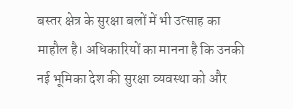बस्तर क्षेत्र के सुरक्षा बलों में भी उत्साह का माहौल है। अधिकारियों का मानना है कि उनकी नई भूमिका देश की सुरक्षा व्यवस्था को और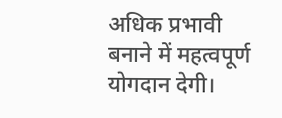अधिक प्रभावी बनाने में महत्वपूर्ण योगदान देगी।